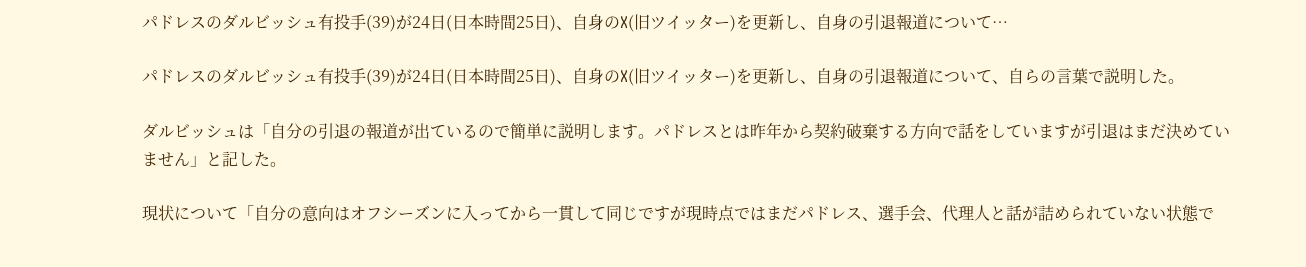パドレスのダルビッシュ有投手(39)が24日(日本時間25日)、自身のX(旧ツイッター)を更新し、自身の引退報道について…

パドレスのダルビッシュ有投手(39)が24日(日本時間25日)、自身のX(旧ツイッター)を更新し、自身の引退報道について、自らの言葉で説明した。

ダルビッシュは「自分の引退の報道が出ているので簡単に説明します。パドレスとは昨年から契約破棄する方向で話をしていますが引退はまだ決めていません」と記した。

現状について「自分の意向はオフシーズンに入ってから一貫して同じですが現時点ではまだパドレス、選手会、代理人と話が詰められていない状態で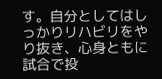す。自分としてはしっかりリハビリをやり抜き、心身ともに試合で投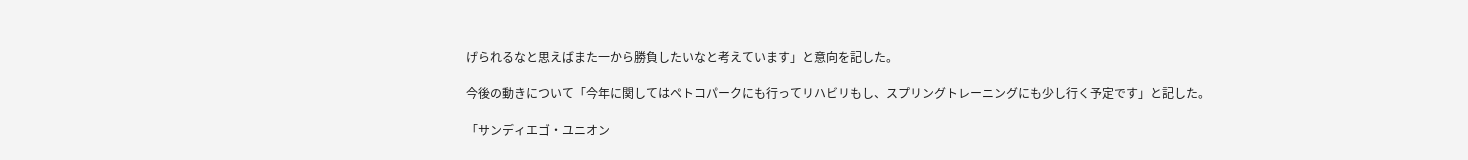げられるなと思えばまた一から勝負したいなと考えています」と意向を記した。

今後の動きについて「今年に関してはペトコパークにも行ってリハビリもし、スプリングトレーニングにも少し行く予定です」と記した。

「サンディエゴ・ユニオン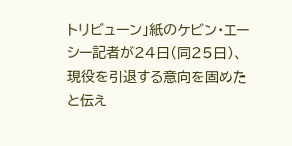トリビューン」紙のケビン・エーシー記者が24日(同25日)、現役を引退する意向を固めたと伝え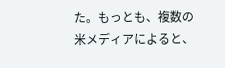た。もっとも、複数の米メディアによると、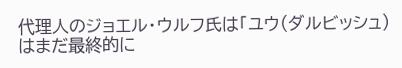代理人のジョエル・ウルフ氏は「ユウ(ダルビッシュ)はまだ最終的に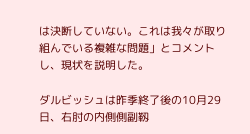は決断していない。これは我々が取り組んでいる複雑な問題」とコメントし、現状を説明した。

ダルビッシュは昨季終了後の10月29日、右肘の内側側副靱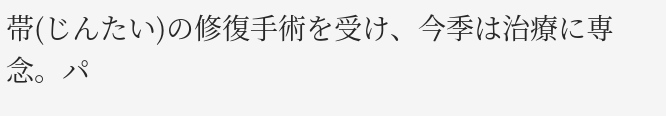帯(じんたい)の修復手術を受け、今季は治療に専念。パ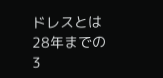ドレスとは28年までの3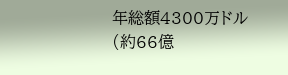年総額4300万ドル(約66億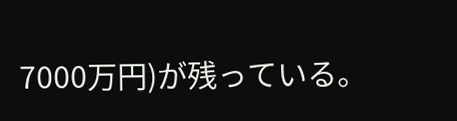7000万円)が残っている。